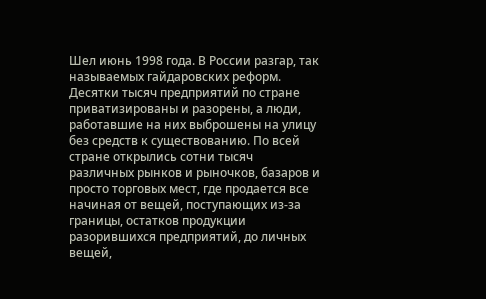Шел июнь 1998 года. В России разгар, так называемых гайдаровских реформ. Десятки тысяч предприятий по стране приватизированы и разорены, а люди, работавшие на них выброшены на улицу без средств к существованию. По всей стране открылись сотни тысяч различных рынков и рыночков, базаров и просто торговых мест, где продается все начиная от вещей, поступающих из-за границы, остатков продукции разорившихся предприятий, до личных вещей,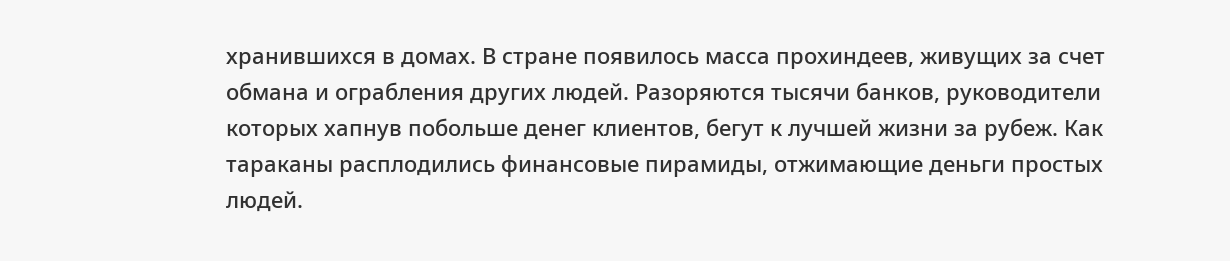хранившихся в домах. В стране появилось масса прохиндеев, живущих за счет обмана и ограбления других людей. Разоряются тысячи банков, руководители которых хапнув побольше денег клиентов, бегут к лучшей жизни за рубеж. Как тараканы расплодились финансовые пирамиды, отжимающие деньги простых людей.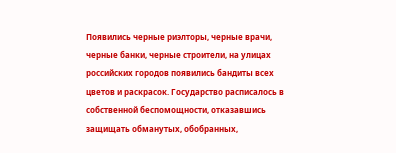Появились черные риэлторы, черные врачи, черные банки, черные строители, на улицах российских городов появились бандиты всех цветов и раскрасок. Государство расписалось в собственной беспомощности, отказавшись защищать обманутых, обобранных,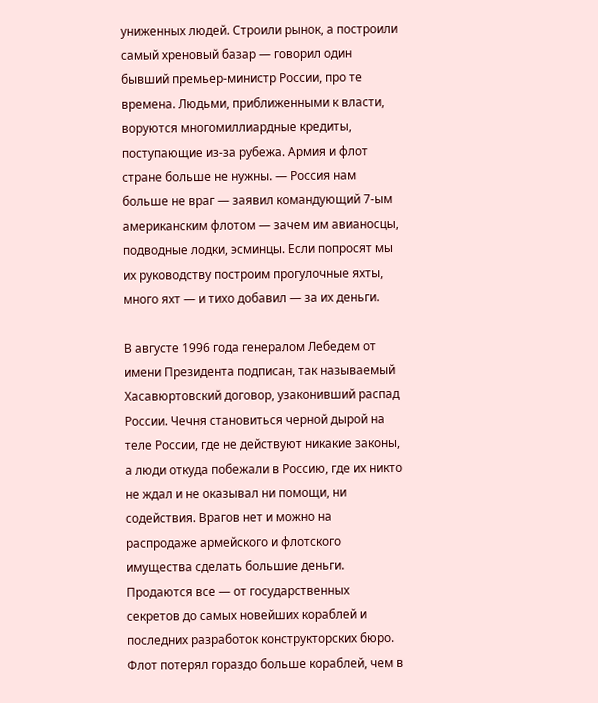униженных людей. Строили рынок, а построили самый хреновый базар — говорил один бывший премьер-министр России, про те времена. Людьми, приближенными к власти, воруются многомиллиардные кредиты, поступающие из-за рубежа. Армия и флот стране больше не нужны. — Россия нам больше не враг — заявил командующий 7-ым американским флотом — зачем им авианосцы, подводные лодки, эсминцы. Если попросят мы их руководству построим прогулочные яхты, много яхт — и тихо добавил — за их деньги.

В августе 1996 года генералом Лебедем от имени Президента подписан, так называемый Хасавюртовский договор, узаконивший распад России. Чечня становиться черной дырой на теле России, где не действуют никакие законы, а люди откуда побежали в Россию, где их никто не ждал и не оказывал ни помощи, ни содействия. Врагов нет и можно на распродаже армейского и флотского имущества сделать большие деньги. Продаются все — от государственных секретов до самых новейших кораблей и последних разработок конструкторских бюро. Флот потерял гораздо больше кораблей, чем в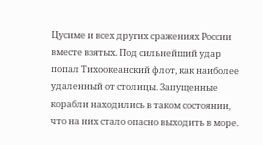Цусиме и всех других сражениях России вместе взятых. Под сильнейший удар попал Тихоокеанский флот, как наиболее удаленный от столицы. Запущенные корабли находились в таком состоянии, что на них стало опасно выходить в море.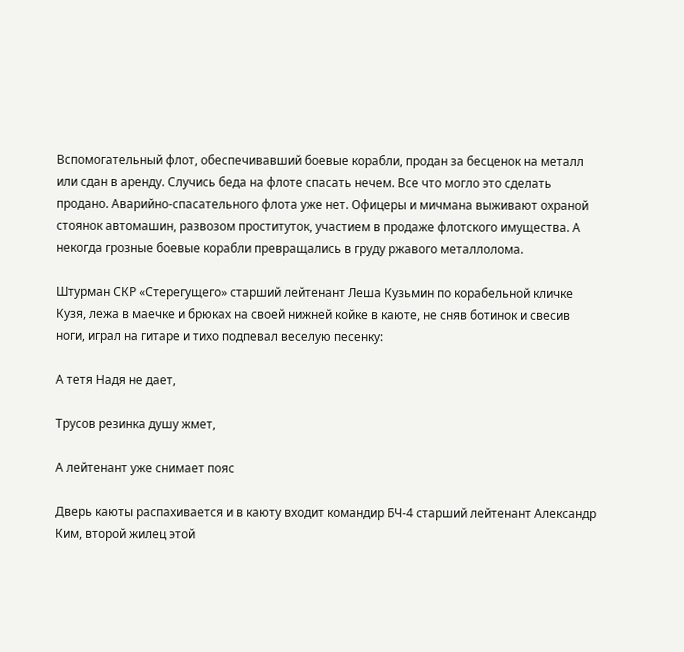Вспомогательный флот, обеспечивавший боевые корабли, продан за бесценок на металл или сдан в аренду. Случись беда на флоте спасать нечем. Все что могло это сделать продано. Аварийно-спасательного флота уже нет. Офицеры и мичмана выживают охраной стоянок автомашин, развозом проституток, участием в продаже флотского имущества. А некогда грозные боевые корабли превращались в груду ржавого металлолома.

Штурман СКР «Стерегущего» старший лейтенант Леша Кузьмин по корабельной кличке Кузя, лежа в маечке и брюках на своей нижней койке в каюте, не сняв ботинок и свесив ноги, играл на гитаре и тихо подпевал веселую песенку:

А тетя Надя не дает,

Трусов резинка душу жмет,

А лейтенант уже снимает пояс

Дверь каюты распахивается и в каюту входит командир БЧ-4 старший лейтенант Александр Ким, второй жилец этой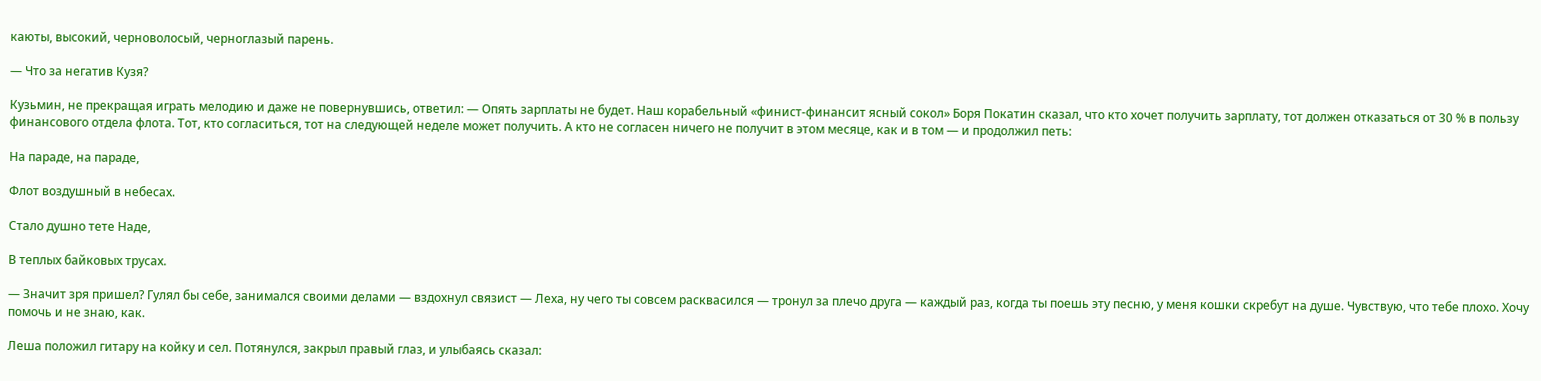каюты, высокий, черноволосый, черноглазый парень.

— Что за негатив Кузя?

Кузьмин, не прекращая играть мелодию и даже не повернувшись, ответил: — Опять зарплаты не будет. Наш корабельный «финист-финансит ясный сокол» Боря Покатин сказал, что кто хочет получить зарплату, тот должен отказаться от 30 % в пользу финансового отдела флота. Тот, кто согласиться, тот на следующей неделе может получить. А кто не согласен ничего не получит в этом месяце, как и в том — и продолжил петь:

На параде, на параде,

Флот воздушный в небесах.

Стало душно тете Наде,

В теплых байковых трусах.

— Значит зря пришел? Гулял бы себе, занимался своими делами — вздохнул связист — Леха, ну чего ты совсем расквасился — тронул за плечо друга — каждый раз, когда ты поешь эту песню, у меня кошки скребут на душе. Чувствую, что тебе плохо. Хочу помочь и не знаю, как.

Леша положил гитару на койку и сел. Потянулся, закрыл правый глаз, и улыбаясь сказал: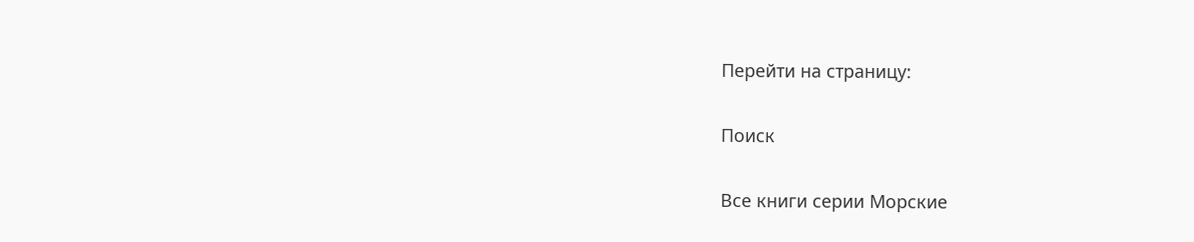Перейти на страницу:

Поиск

Все книги серии Морские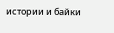истории и байки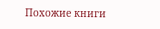Похожие книги